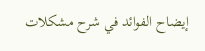إيضاح الفوائد في شرح مشكلات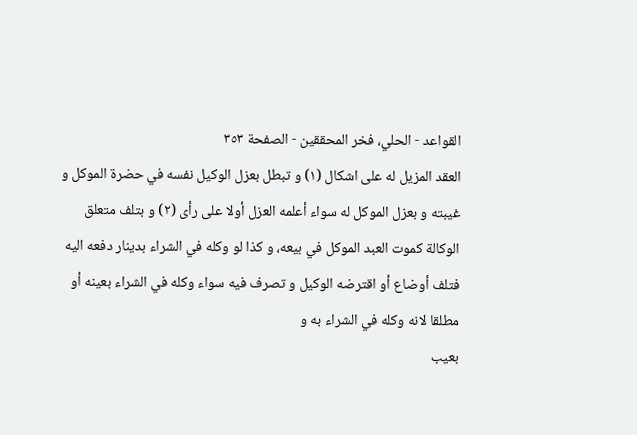القواعد - الحلي، فخر المحققين - الصفحة ٣٥٣
العقد المزيل له على اشكال (١) و تبطل بعزل الوكيل نفسه في حضرة الموكل و غيبته و بعزل الموكل له سواء أعلمه العزل أولا على رأى (٢) و بتلف متعلق الوكالة كموت العبد الموكل في بيعه، و كذا لو وكله في الشراء بدينار دفعه اليه فتلف أوضاع أو اقترضه الوكيل و تصرف فيه سواء وكله في الشراء بعينه أو مطلقا لانه وكله في الشراء به و
بعيب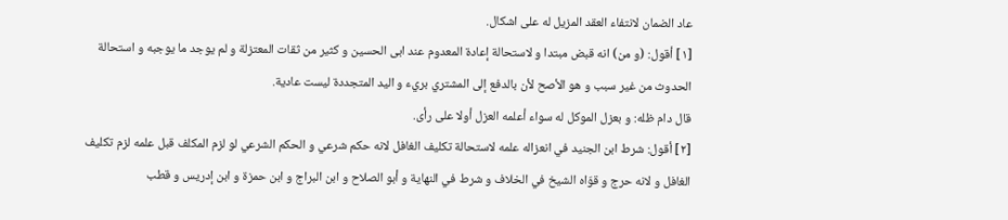عاد الضمان لانتفاء العقد المزيل له على اشكال.
[١] أقول: (و من) انه قبض مبتدا و لاستحالة إعادة المعدوم عند ابى الحسين و كثير من ثقات المعتزلة و لم يوجد ما يوجبه و استحالة الحدوث من غير سبب و هو الأصح لأن بالدفع إلى المشتري بريء و اليد المتجددة ليست عادية.
قال دام ظله: و بعزل الموكل له سواء أعلمه العزل أولا على رأى.
[٢] أقول: شرط ابن الجنيد في انعزاله علمه لاستحالة تكليف الغافل لانه حكم شرعي و الحكم الشرعي لو لزم المكلف قبل علمه لزم تكليف الغافل و لانه حرج و قوّاه الشيخ في الخلاف و شرط في النهاية و أبو الصلاح و ابن البراج و ابن حمزة و ابن إدريس و قطب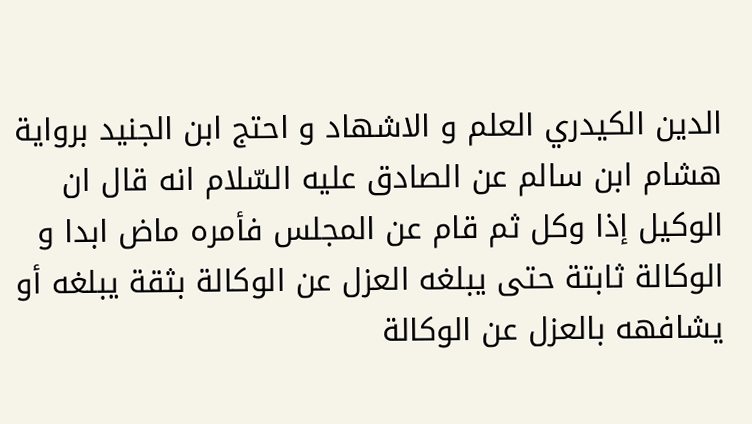الدين الكيدري العلم و الاشهاد و احتج ابن الجنيد برواية هشام ابن سالم عن الصادق عليه السّلام انه قال ان الوكيل إذا وكل ثم قام عن المجلس فأمره ماض ابدا و الوكالة ثابتة حتى يبلغه العزل عن الوكالة بثقة يبلغه أو يشافهه بالعزل عن الوكالة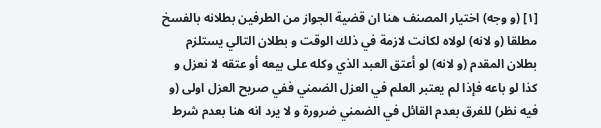[١] (و وجه) اختيار المصنف هنا ان قضية الجواز من الطرفين بطلانه بالفسخ مطلقا (و لانه) لولاه لكانت لازمة في ذلك الوقت و بطلان التالي يستلزم بطلان المقدم (و لانه) لو أعتق العبد الذي وكله على بيعه أو عتقه لا نعزل و كذا لو باعه فإذا لم يعتبر العلم في العزل الضمني ففي صريح العزل اولى (و فيه نظر) للفرق بعدم القائل في الضمني ضرورة و لا يرد انه هنا بعدم شرط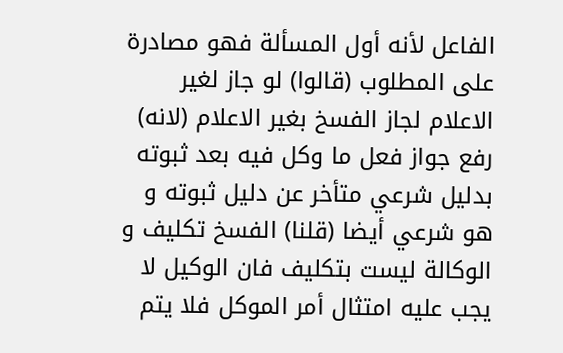الفاعل لأنه أول المسألة فهو مصادرة على المطلوب (قالوا) لو جاز لغير الاعلام لجاز الفسخ بغير الاعلام (لانه) رفع جواز فعل ما وكل فيه بعد ثبوته بدليل شرعي متأخر عن دليل ثبوته و هو شرعي أيضا (قلنا) الفسخ تكليف و الوكالة ليست بتكليف فان الوكيل لا يجب عليه امتثال أمر الموكل فلا يتم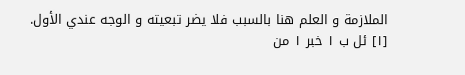الملازمة و العلم هنا بالسبب فلا يضر تبعيته و الوجه عندي الأول.
[١] ئل ب ١ خبر ١ من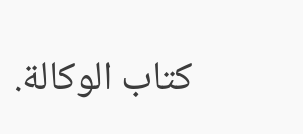كتاب الوكالة.